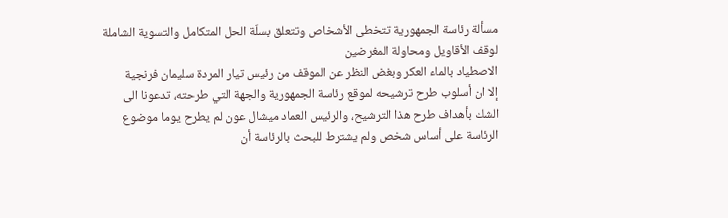مسألة رئاسة الجمهورية تتخطى الأشخاص وتتعلق بسلّة الحل المتكامل والتسوية الشاملة
لوقف الأقاويل ومحاولة المغرضين
الاصطياد بالماء العكر وبغض النظر عن الموقف من رئيس تيار المردة سليمان فرنجية
إلا ان أسلوب طرح ترشيحه لموقع رئاسة الجمهورية والجهة التي طرحته، تدعونا الى
الشك بأهداف طرح هذا الترشيح، والرئيس العماد ميشال عون لم يطرح يوما موضوع
الرئاسة على أساس شخص ولم يشترط للبحث بالرئاسة أن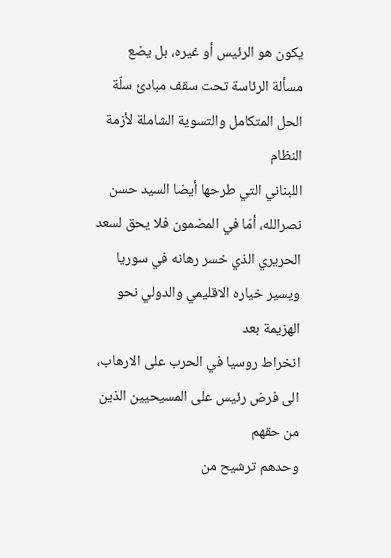يكون هو الرئيس أو غيره، بل يضع
مسألة الرئاسة تحت سقف مبادئ سلّة الحل المتكامل والتسوية الشاملة لأزمة النظام
اللبناني التي طرحها أيضا السيد حسن نصرالله، أمّا في المضمون فلا يحق لسعد
الحريري الذي خسر رهانه في سوريا ويسير خياره الاقليمي والدولي نحو الهزيمة بعد
انخراط روسيا في الحرب على الارهاب، الى فرض رئيس على المسيحيين الذين من حقهم
وحدهم ترشيح من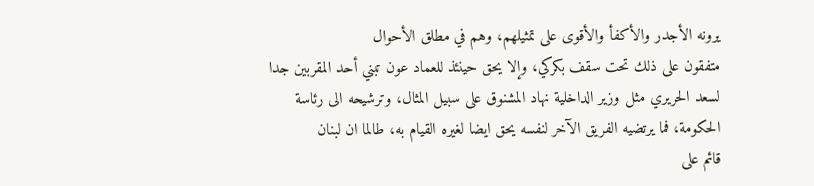يرونه الأجدر والأكفأ والأقوى على تمثيلهم، وهم في مطلق الأحوال
متفقون على ذلك تحت سقف بكركي، وإلا يحق حينئذ للعماد عون تبني أحد المقربين جدا
لسعد الحريري مثل وزير الداخلية نهاد المشنوق على سبيل المثال، وترشيحه الى رئاسة
الحكومة، فما يرتضيه الفريق الآخر لنفسه يحق ايضا لغيره القيام به، طالما ان لبنان
قائم على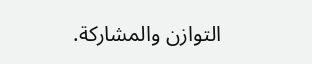التوازن والمشاركة.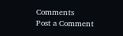Comments
Post a Comment